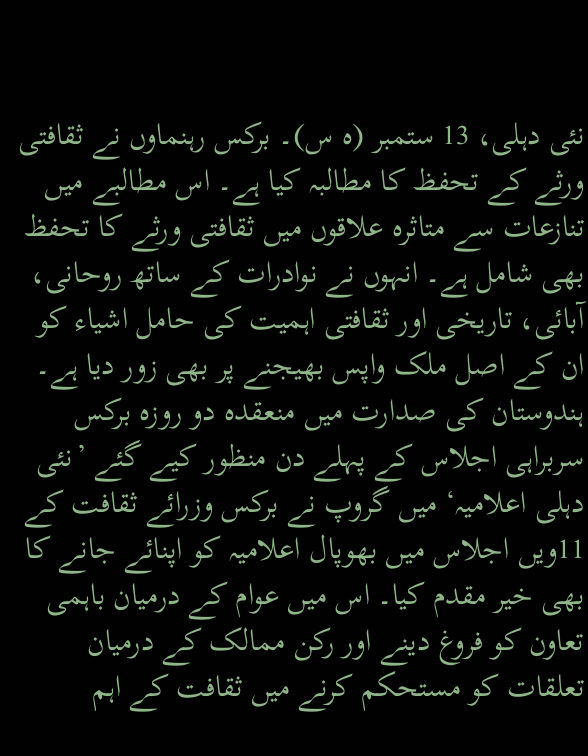نئی دہلی، 13 ستمبر (ہ س)۔ برکس رہنماوں نے ثقافتی ورثے کے تحفظ کا مطالبہ کیا ہے۔ اس مطالبے میں تنازعات سے متاثرہ علاقوں میں ثقافتی ورثے کا تحفظ بھی شامل ہے۔ انہوں نے نوادرات کے ساتھ روحانی، آبائی، تاریخی اور ثقافتی اہمیت کی حامل اشیاء کو ان کے اصل ملک واپس بھیجنے پر بھی زور دیا ہے۔
ہندوستان کی صدارت میں منعقدہ دو روزہ برکس سربراہی اجلاس کے پہلے دن منظور کیے گئے ’نئی دہلی اعلامیہ‘ میں گروپ نے برکس وزرائے ثقافت کے 11ویں اجلاس میں بھوپال اعلامیہ کو اپنائے جانے کا بھی خیر مقدم کیا۔ اس میں عوام کے درمیان باہمی تعاون کو فروغ دینے اور رکن ممالک کے درمیان تعلقات کو مستحکم کرنے میں ثقافت کے اہم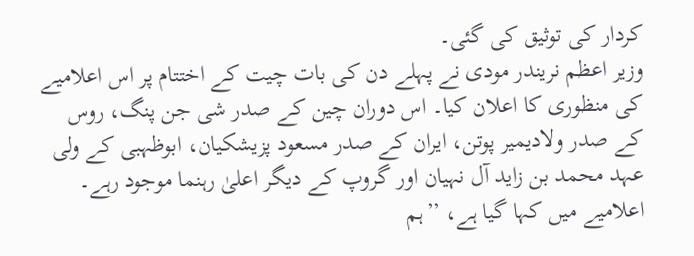کردار کی توثیق کی گئی۔
وزیر اعظم نریندر مودی نے پہلے دن کی بات چیت کے اختتام پر اس اعلامیے کی منظوری کا اعلان کیا۔ اس دوران چین کے صدر شی جن پنگ، روس کے صدر ولادیمیر پوتن، ایران کے صدر مسعود پزیشکیان، ابوظہبی کے ولی عہد محمد بن زاید آل نہیان اور گروپ کے دیگر اعلیٰ رہنما موجود رہے۔
اعلامیے میں کہا گیا ہے، ’’ہم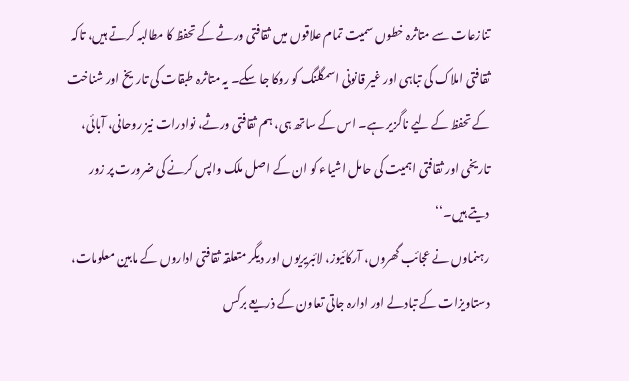تنازعات سے متاثرہ خطوں سمیت تمام علاقوں میں ثقافتی ورثے کے تحفظ کا مطالبہ کرتے ہیں، تاکہ ثقافتی املاک کی تباہی اور غیر قانونی اسمگلنگ کو روکا جا سکے۔ یہ متاثرہ طبقات کی تاریخ اور شناخت کے تحفظ کے لیے ناگزیر ہے۔ اس کے ساتھ ہی، ہم ثقافتی ورثے، نوادرات نیز روحانی، آبائی، تاریخی اور ثقافتی اہمیت کی حامل اشیاء کو ان کے اصل ملک واپس کرنے کی ضرورت پر زور دیتے ہیں۔‘‘
رہنماوں نے عجائب گھروں، آرکائیوز، لائبریریوں اور دیگر متعلقہ ثقافتی اداروں کے مابین معلومات، دستاویزات کے تبادلے اور ادارہ جاتی تعاون کے ذریعے برکس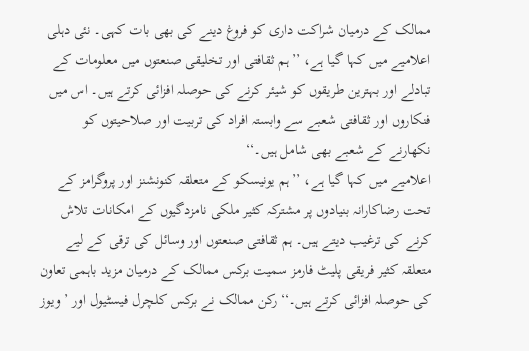ممالک کے درمیان شراکت داری کو فروغ دینے کی بھی بات کہی۔ نئی دہلی اعلامیے میں کہا گیا ہے، ’’ہم ثقافتی اور تخلیقی صنعتوں میں معلومات کے تبادلے اور بہترین طریقوں کو شیئر کرنے کی حوصلہ افزائی کرتے ہیں۔ اس میں فنکاروں اور ثقافتی شعبے سے وابستہ افراد کی تربیت اور صلاحیتوں کو نکھارنے کے شعبے بھی شامل ہیں۔‘‘
اعلامیے میں کہا گیا ہے، ’’ہم یونیسکو کے متعلقہ کنونشنز اور پروگرامز کے تحت رضاکارانہ بنیادوں پر مشترکہ کثیر ملکی نامزدگیوں کے امکانات تلاش کرنے کی ترغیب دیتے ہیں۔ ہم ثقافتی صنعتوں اور وسائل کی ترقی کے لیے متعلقہ کثیر فریقی پلیٹ فارمز سمیت برکس ممالک کے درمیان مزید باہمی تعاون کی حوصلہ افزائی کرتے ہیں۔‘‘ رکن ممالک نے برکس کلچرل فیسٹیول اور ’ویوز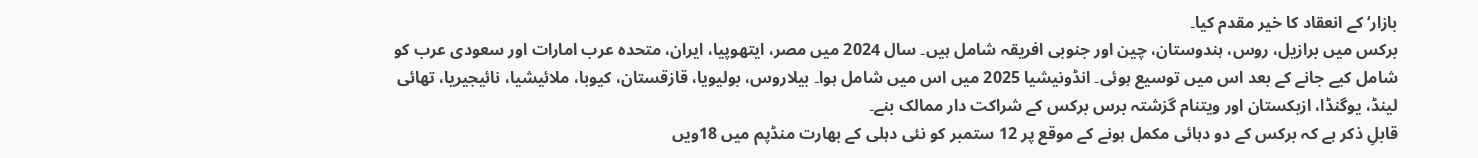بازار‘ کے انعقاد کا خیر مقدم کیا۔
برکس میں برازیل، روس، ہندوستان، چین اور جنوبی افریقہ شامل ہیں۔ سال 2024 میں مصر، ایتھوپیا، ایران، متحدہ عرب امارات اور سعودی عرب کو شامل کیے جانے کے بعد اس میں توسیع ہوئی۔ انڈونیشیا 2025 میں اس میں شامل ہوا۔ بیلاروس، بولیویا، قازقستان، کیوبا، ملائیشیا، نائیجیریا، تھائی لینڈ، یوگنڈا، ازبکستان اور ویتنام گزشتہ برس برکس کے شراکت دار ممالک بنے۔
قابلِ ذکر ہے کہ برکس کے دو دہائی مکمل ہونے کے موقع پر 12 ستمبر کو نئی دہلی کے بھارت منڈپم میں 18ویں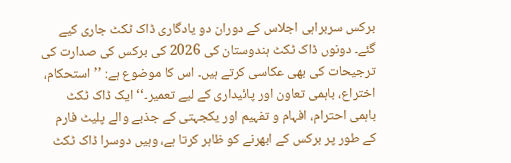برکس سربراہی اجلاس کے دوران دو یادگاری ڈاک ٹکٹ جاری کیے گئے۔ دونوں ڈاک ٹکٹ ہندوستان کی 2026 کی برکس کی صدارت کی ترجیحات کی بھی عکاسی کرتے ہیں۔ اس کا موضوع ہے: ’’استحکام، اختراع، باہمی تعاون اور پائیداری کے لیے تعمیر۔‘‘ ایک ڈاک ٹکٹ باہمی احترام، افہام و تفہیم اور یکجہتی کے جذبے والے پلیٹ فارم کے طور پر برکس کے ابھرنے کو ظاہر کرتا ہے، وہیں دوسرا ڈاک ٹکٹ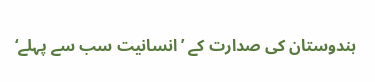ہندوستان کی صدارت کے ’انسانیت سب سے پہلے‘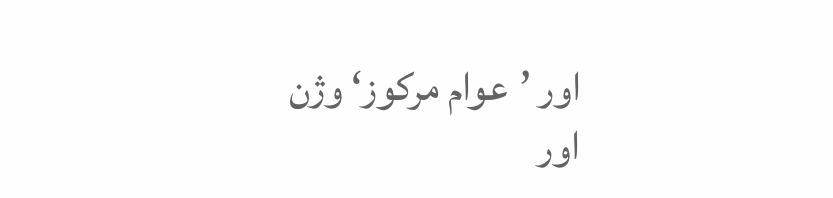اور ’عوام مرکوز‘ وژن اور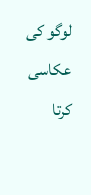لوگو کی عکاسی کرتا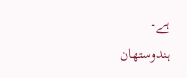ہے۔
ہندوستھان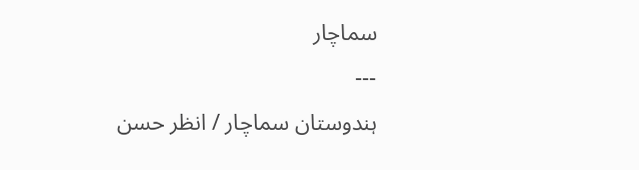سماچار
---
ہندوستان سماچار / انظر حسن